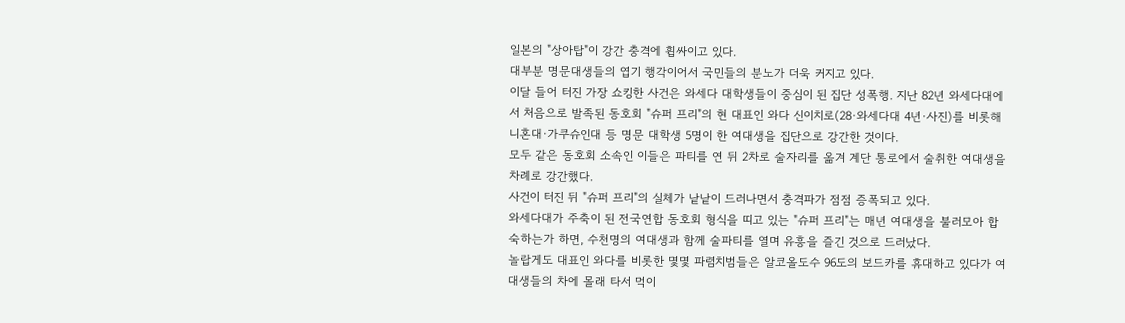일본의 "상아탑"이 강간 충격에 휩싸이고 있다.
대부분 명문대생들의 엽기 행각이어서 국민들의 분노가 더욱 커지고 있다.
이달 들어 터진 가장 쇼킹한 사건은 와세다 대학생들이 중심이 된 집단 성폭행. 지난 82년 와세다대에서 처음으로 발족된 동호회 "슈퍼 프리"의 현 대표인 와다 신이치로(28·와세다대 4년·사진)를 비롯해 니혼대·가쿠슈인대 등 명문 대학생 5명이 한 여대생을 집단으로 강간한 것이다.
모두 같은 동호회 소속인 이들은 파티를 연 뒤 2차로 술자리를 옮겨 계단 통로에서 술취한 여대생을 차례로 강간했다.
사건이 터진 뒤 "슈퍼 프리"의 실체가 낱낱이 드러나면서 충격파가 점점 증폭되고 있다.
와세다대가 주축이 된 전국연합 동호회 형식을 띠고 있는 "슈퍼 프리"는 매년 여대생을 불러모아 합숙하는가 하면, 수천명의 여대생과 함께 술파티를 열며 유흥을 즐긴 것으로 드러났다.
놀랍게도 대표인 와다를 비롯한 몇몇 파렴치범들은 알코올도수 96도의 보드카를 휴대하고 있다가 여대생들의 차에 몰래 타서 먹이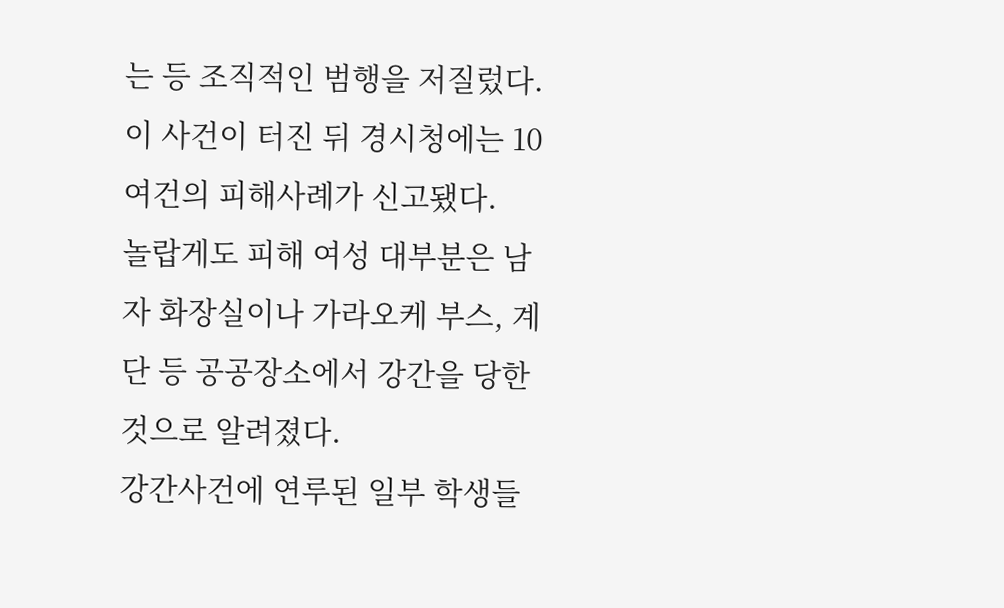는 등 조직적인 범행을 저질렀다.
이 사건이 터진 뒤 경시청에는 10여건의 피해사례가 신고됐다.
놀랍게도 피해 여성 대부분은 남자 화장실이나 가라오케 부스, 계단 등 공공장소에서 강간을 당한 것으로 알려졌다.
강간사건에 연루된 일부 학생들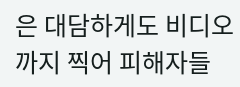은 대담하게도 비디오까지 찍어 피해자들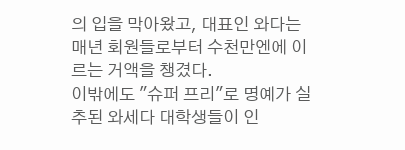의 입을 막아왔고, 대표인 와다는 매년 회원들로부터 수천만엔에 이르는 거액을 챙겼다.
이밖에도 "슈퍼 프리"로 명예가 실추된 와세다 대학생들이 인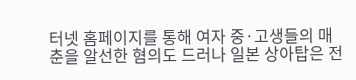터넷 홈페이지를 통해 여자 중·고생들의 매춘을 알선한 혐의도 드러나 일본 상아탑은 전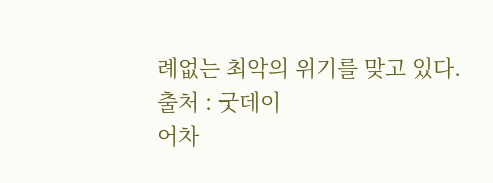례없는 최악의 위기를 맞고 있다.
출처 : 굿데이
어차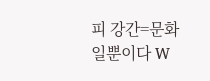피 강간=문화일뿐이다 W